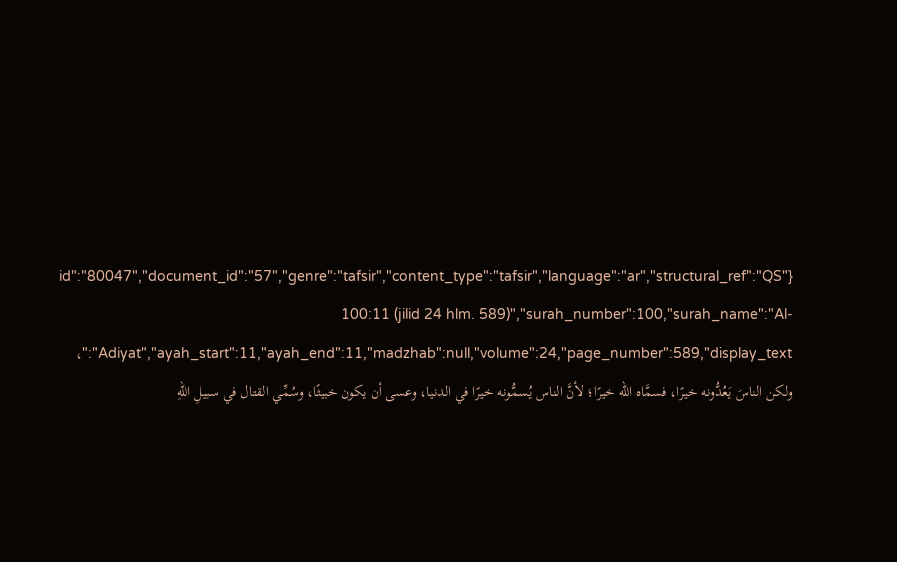{"id":"80047","document_id":"57","genre":"tafsir","content_type":"tafsir","language":"ar","structural_ref":"QS 100:11 (jilid 24 hlm. 589)","surah_number":100,"surah_name":"Al-Adiyat","ayah_start":11,"ayah_end":11,"madzhab":null,"volume":24,"page_number":589,"display_text":"، ولكن الناسَ يَعُدُّونه خيرًا، فسمَّاه الله خيرًا؛ لأنَّ الناس يُسمُّونه خيرًا في الدنيا، وعسى أن يكون خبيثًا، وسُمِّي القتال في سبيلِ اللهِ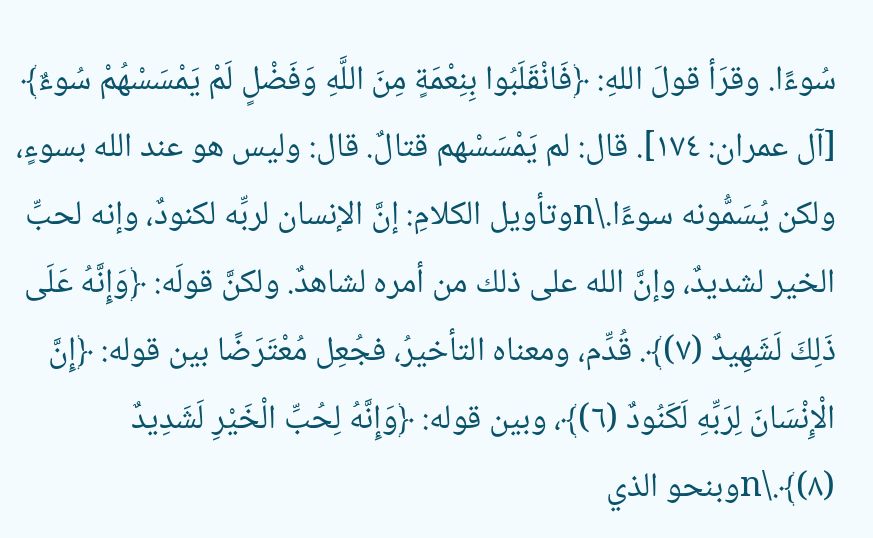سُوءًا. وقرَأ قولَ اللهِ: ﴿فَانْقَلَبُوا بِنِعْمَةٍ مِنَ اللَّهِ وَفَضْلٍ لَمْ يَمْسَسْهُمْ سُوءٌ﴾ [آل عمران: ١٧٤]. قال: لم يَمْسَسْهم قتالٌ. قال: وليس هو عند الله بسوءٍ، ولكن يُسَمُّونه سوءًا.\nوتأويل الكلامِ: إنَّ الإنسان لربِّه لكنودٌ، وإنه لحبِّ الخير لشديدٌ، وإنَّ الله على ذلك من أمره لشاهدٌ. ولكنَّ قولَه: ﴿وَإِنَّهُ عَلَى ذَلِكَ لَشَهِيدٌ (٧)﴾. قُدِّم، ومعناه التأخيرُ، فجُعِل مُعْتَرَضًا بين قوله: ﴿إِنَّ الْإِنْسَانَ لِرَبِّهِ لَكَنُودٌ (٦)﴾، وبين قوله: ﴿وَإِنَّهُ لِحُبِّ الْخَيْرِ لَشَدِيدٌ (٨)﴾.\nوبنحو الذي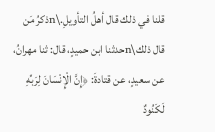قلنا في ذلك قال أهلُ التأويلِ.\nذكرُ مَن قال ذلك\nحدثنا ابن حميدٍ، قال: ثنا مهرانُ، عن سعيدٍ، عن قتادةَ: ﴿إِنَّ الْإِنْسَانَ لِرَبِّهِ لَكَنُودٌ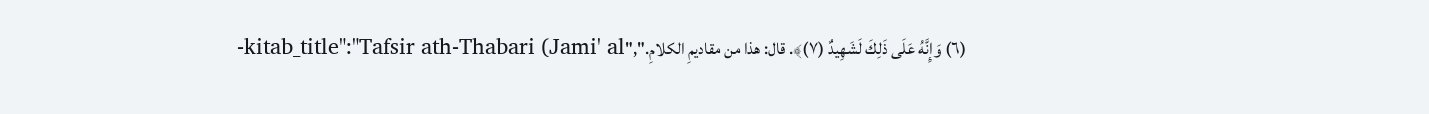(٦) وَإِنَّهُ عَلَى ذَلِكَ لَشَهِيدٌ (٧)﴾. قال: هذا من مقاديمِ الكلامِ.","kitab_title":"Tafsir ath-Thabari (Jami' al-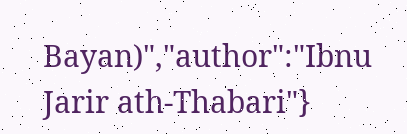Bayan)","author":"Ibnu Jarir ath-Thabari"}